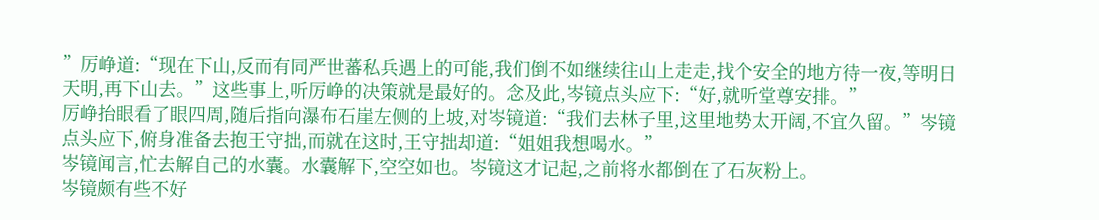”厉峥道:“现在下山,反而有同严世蕃私兵遇上的可能,我们倒不如继续往山上走走,找个安全的地方待一夜,等明日天明,再下山去。”这些事上,听厉峥的决策就是最好的。念及此,岑镜点头应下:“好,就听堂尊安排。”
厉峥抬眼看了眼四周,随后指向瀑布石崖左侧的上坡,对岑镜道:“我们去林子里,这里地势太开阔,不宜久留。”岑镜点头应下,俯身准备去抱王守拙,而就在这时,王守拙却道:“姐姐我想喝水。”
岑镜闻言,忙去解自己的水囊。水囊解下,空空如也。岑镜这才记起,之前将水都倒在了石灰粉上。
岑镜颇有些不好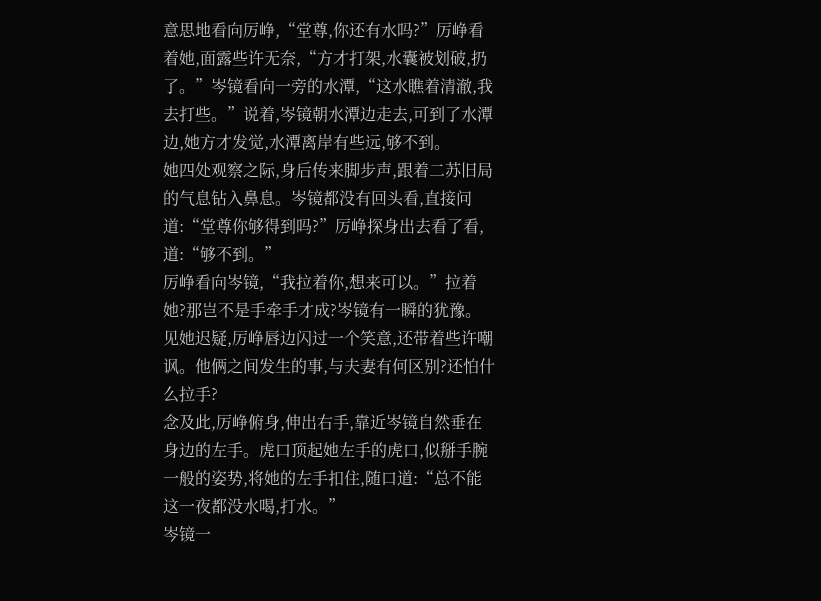意思地看向厉峥,“堂尊,你还有水吗?”厉峥看着她,面露些许无奈,“方才打架,水囊被划破,扔了。”岑镜看向一旁的水潭,“这水瞧着清澈,我去打些。”说着,岑镜朝水潭边走去,可到了水潭边,她方才发觉,水潭离岸有些远,够不到。
她四处观察之际,身后传来脚步声,跟着二苏旧局的气息钻入鼻息。岑镜都没有回头看,直接问道:“堂尊你够得到吗?”厉峥探身出去看了看,道:“够不到。”
厉峥看向岑镜,“我拉着你,想来可以。”拉着她?那岂不是手牵手才成?岑镜有一瞬的犹豫。见她迟疑,厉峥唇边闪过一个笑意,还带着些许嘲讽。他俩之间发生的事,与夫妻有何区别?还怕什么拉手?
念及此,厉峥俯身,伸出右手,靠近岑镜自然垂在身边的左手。虎口顶起她左手的虎口,似掰手腕一般的姿势,将她的左手扣住,随口道:“总不能这一夜都没水喝,打水。”
岑镜一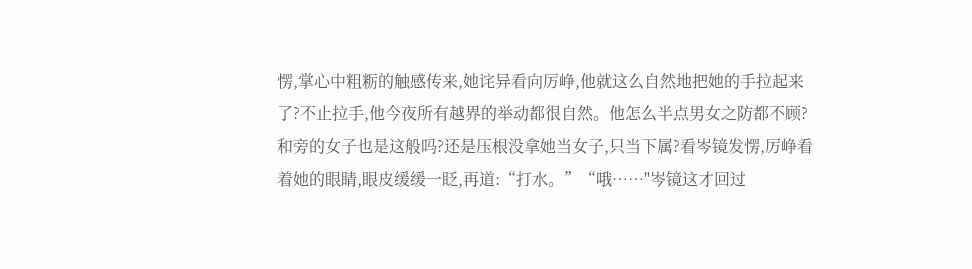愣,掌心中粗粝的触感传来,她诧异看向厉峥,他就这么自然地把她的手拉起来了?不止拉手,他今夜所有越界的举动都很自然。他怎么半点男女之防都不顾?和旁的女子也是这般吗?还是压根没拿她当女子,只当下属?看岑镜发愣,厉峥看着她的眼睛,眼皮缓缓一眨,再道:“打水。”“哦……"岑镜这才回过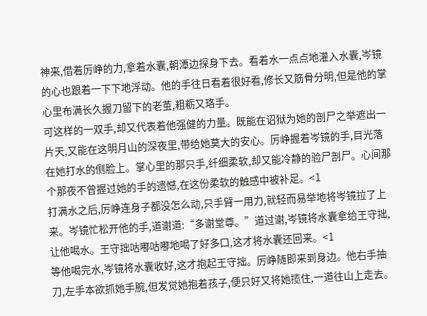神来,借着厉峥的力,拿着水囊,朝潭边探身下去。看着水一点点地灌入水囊,岑镜的心也跟着一下下地浮动。他的手往日看着很好看,修长又筋骨分明,但是他的掌心里布满长久握刀留下的老茧,粗粝又珞手。
可这样的一双手,却又代表着他强健的力量。既能在诏狱为她的剖尸之举遮出一片天,又能在这明月山的深夜里,带给她莫大的安心。厉峥握着岑镜的手,目光落在她打水的侧脸上。掌心里的那只手,纤细柔软,却又能冷静的验尸剖尸。心间那个那夜不曾握过她的手的遗憾,在这份柔软的触感中被补足。<1
打满水之后,厉峥连身子都没怎么动,只手臂一用力,就轻而易举地将岑镜拉了上来。岑镜忙松开他的手,道谢道:“多谢堂尊。”道过谢,岑镜将水囊拿给王守拙,让他喝水。王守拙咕嘟咕嘟地喝了好多口,这才将水囊还回来。<1
等他喝完水,岑镜将水囊收好,这才抱起王守拙。厉峥随即来到身边。他右手抽刀,左手本欲抓她手腕,但发觉她抱着孩子,便只好又将她揽住,一道往山上走去。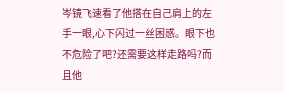岑镜飞速看了他搭在自己肩上的左手一眼,心下闪过一丝困惑。眼下也不危险了吧?还需要这样走路吗?而且他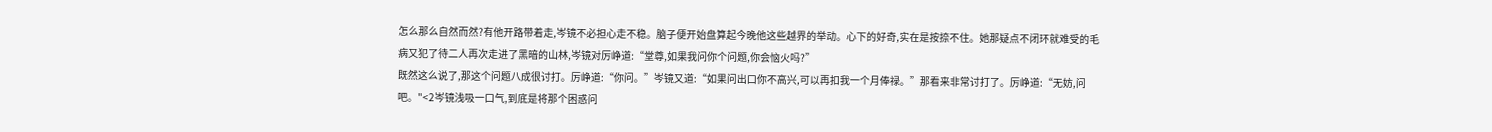怎么那么自然而然?有他开路带着走,岑镜不必担心走不稳。脑子便开始盘算起今晚他这些越界的举动。心下的好奇,实在是按捺不住。她那疑点不闭环就难受的毛病又犯了待二人再次走进了黑暗的山林,岑镜对厉峥道:“堂尊,如果我问你个问题,你会恼火吗?”
既然这么说了,那这个问题八成很讨打。厉峥道:“你问。”岑镜又道:“如果问出口你不高兴,可以再扣我一个月俸禄。”那看来非常讨打了。厉峥道:“无妨,问吧。"<2岑镜浅吸一口气,到底是将那个困惑问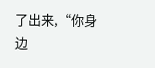了出来,“你身边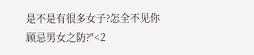是不是有很多女子?怎全不见你顾忌男女之防?"<2